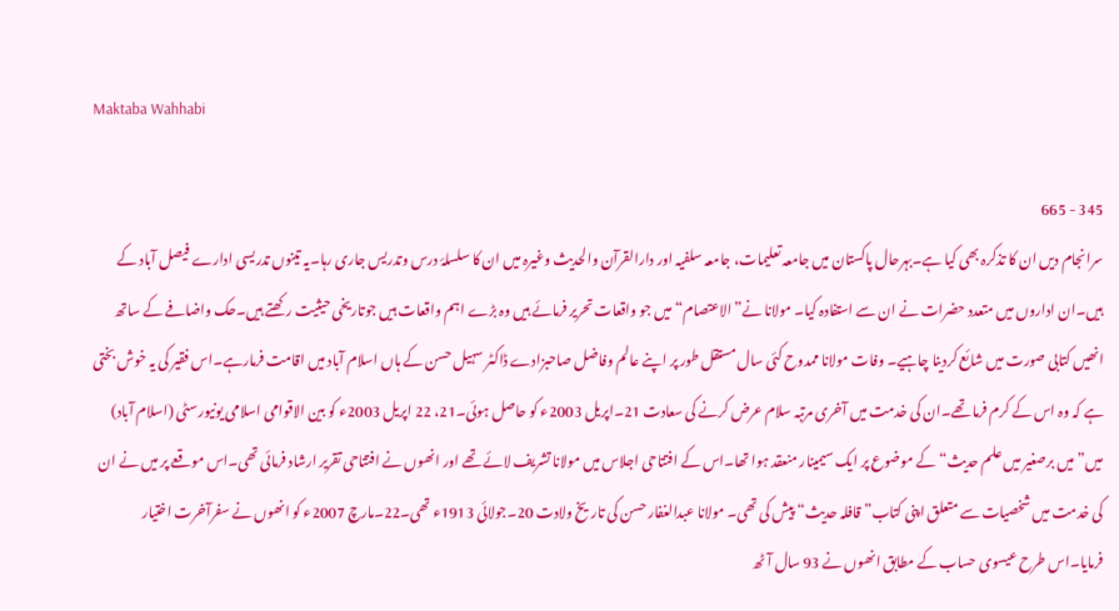Maktaba Wahhabi

345 - 665
سرانجام دیں ان کا تذکرہ بھی کیا ہے۔بہرحال پاکستان میں جامعہ تعلیمات، جامعہ سلفیہ اور دارالقرآن والحدیث وغیرہ میں ان کا سلسلۂ درس وتدریس جاری رہا۔یہ تینوں تدریسی ادارے فیصل آباد کے ہیں۔ان اداروں میں متعدد حضرات نے ان سے استفادہ کیا۔ مولانا نے”الاعتصام“میں جو واقعات تحریر فرمائے ہیں وہ بڑے اہم واقعات ہیں جوتاریخی حیثیت رکھتے ہیں۔حک واضافے کے ساتھ انھیں کتابی صورت میں شائع کردینا چاہیے۔ وفات مولانا ممدوح کئی سال مستقل طور پر اپنے عالم وفاضل صاحبزادے ڈاکٹر سہیل حسن کے ہاں اسلام آباد میں اقامت فرمارہے۔اس فقیر کی یہ خوش بختی ہے کہ وہ اس کے کرم فرما تھے۔ان کی خدمت میں آخری مرتبہ سلام عرض کرنے کی سعادت 21۔اپریل 2003ء کو حاصل ہوئی۔21، 22 اپریل 2003ء کو بین الاقوامی اسلامی یونیورسٹی (اسلام آباد) میں”میں برصغیر میں علم حدیث“ کے موضوع پر ایک سیمینار منعقد ہوا تھا۔اس کے افتتاحی اجلاس میں مولانا تشریف لائے تھے اور انھوں نے افتتاحی تقریر ارشاد فرمائی تھی۔اس موقعے پر میں نے ان کی خدمت میں شخصیات سے متعلق اپنی کتاب”قافلہ حدیث“ پیش کی تھی۔ مولانا عبدالغفار حسن کی تاریخ ولادت 20۔جولائی 1913ء تھی۔22۔مارچ 2007ء کو انھوں نے سفرآخرت اختیار فرمایا۔اس طرح عیسوی حساب کے مطابق انھوں نے 93 سال آٹھ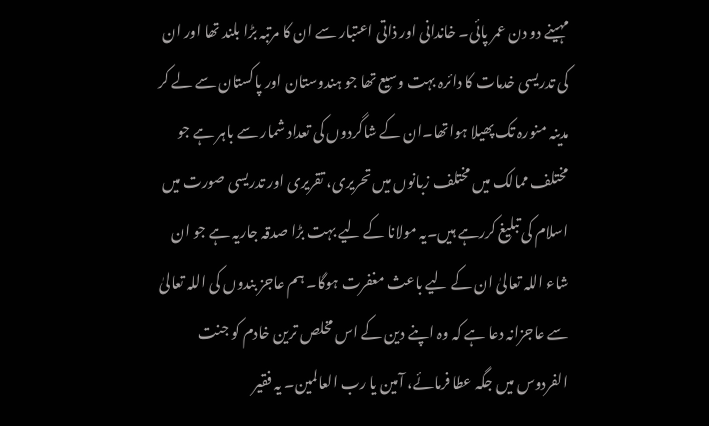مہینے دو دن عمر پائی۔ خاندانی اور ذاتی اعتبار سے ان کا مرتبہ بڑا بلند تھا اور ان کی تدریسی خدمات کا دائرہ بہت وسیع تھا جو ہندوستان اور پاکستان سے لے کر مدینہ منورہ تک پھیلا ہواتھا۔ان کے شاگردوں کی تعداد شمار سے باہر ہے جو مختلف ممالک میں مختلف زبانوں میں تحریری، تقریری اور تدریسی صورت میں اسلام کی تبلیغ کررہے ہیں۔یہ مولانا کے لیے بہت بڑا صدقہ جاریہ ہے جو ان شاء اللہ تعالیٰ ان کے لیے باعث مغفرت ہوگا۔ ہم عاجز بندوں کی اللہ تعالیٰ سے عاجزانہ دعا ہے کہ وہ اپنے دین کے اس مخلص ترین خادم کو جنت الفردوس میں جگہ عطا فرمائے، آمین یا رب العالمین۔ یہ فقیر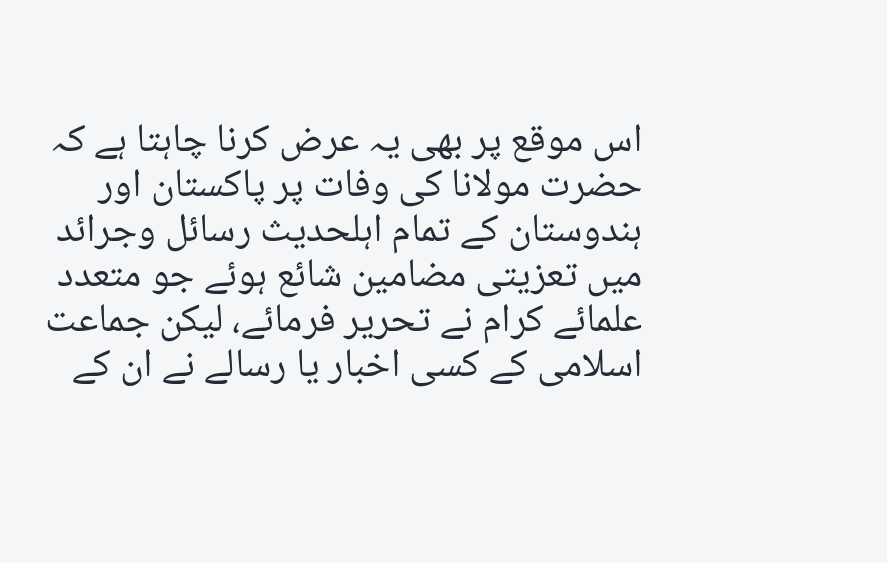اس موقع پر بھی یہ عرض کرنا چاہتا ہے کہ حضرت مولانا کی وفات پر پاکستان اور ہندوستان کے تمام اہلحدیث رسائل وجرائد میں تعزیتی مضامین شائع ہوئے جو متعدد علمائے کرام نے تحریر فرمائے، لیکن جماعت اسلامی کے کسی اخبار یا رسالے نے ان کے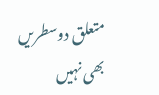متعلق دوسطریں بھی نہیں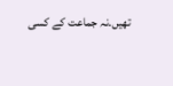تھیں۔نہ جماعت کے کسی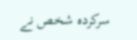سرکردہ شخص نے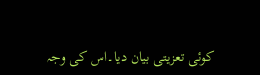کوئی تعزیتی بیان دیا۔اس کی وجہ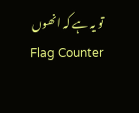تو یہ ہے کہ انھوں
Flag Counter